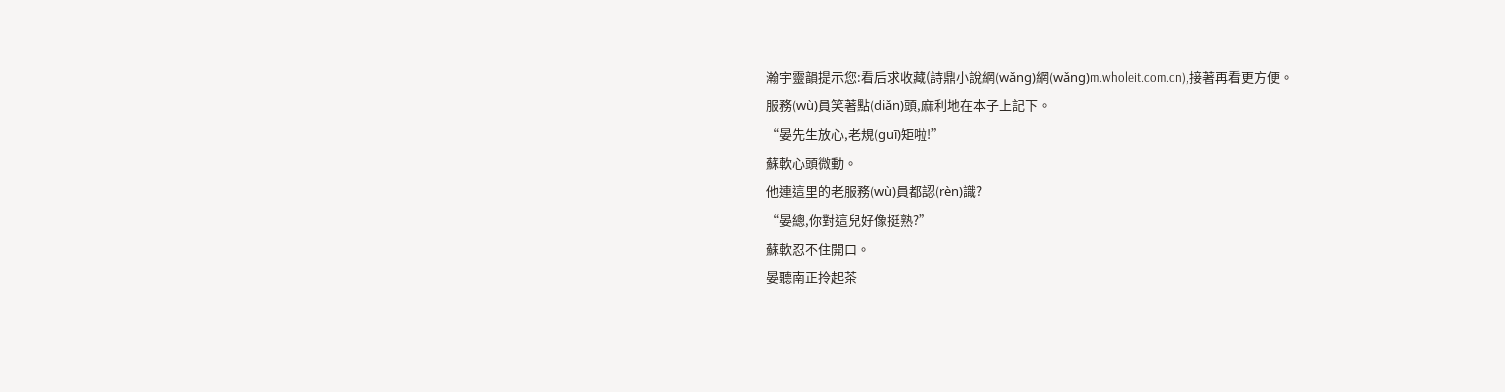瀚宇靈韻提示您:看后求收藏(詩鼎小說網(wǎng)網(wǎng)m.wholeit.com.cn),接著再看更方便。
服務(wù)員笑著點(diǎn)頭,麻利地在本子上記下。
“晏先生放心,老規(guī)矩啦!”
蘇軟心頭微動。
他連這里的老服務(wù)員都認(rèn)識?
“晏總,你對這兒好像挺熟?”
蘇軟忍不住開口。
晏聽南正拎起茶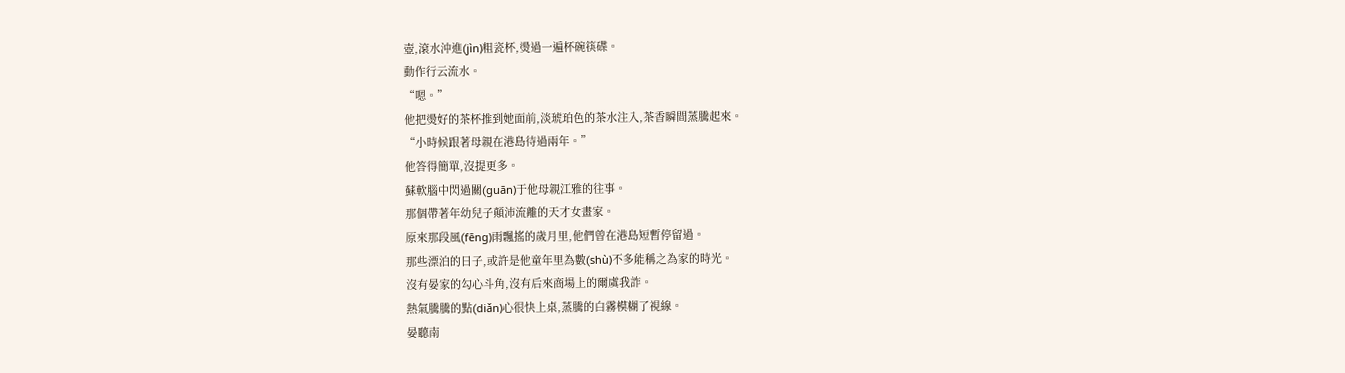壺,滾水沖進(jìn)粗瓷杯,燙過一遍杯碗筷碟。
動作行云流水。
“嗯。”
他把燙好的茶杯推到她面前,淡琥珀色的茶水注入,茶香瞬間蒸騰起來。
“小時候跟著母親在港島待過兩年。”
他答得簡單,沒提更多。
蘇軟腦中閃過關(guān)于他母親江雅的往事。
那個帶著年幼兒子顛沛流離的天才女畫家。
原來那段風(fēng)雨飄搖的歲月里,他們曾在港島短暫停留過。
那些漂泊的日子,或許是他童年里為數(shù)不多能稱之為家的時光。
沒有晏家的勾心斗角,沒有后來商場上的爾虞我詐。
熱氣騰騰的點(diǎn)心很快上桌,蒸騰的白霧模糊了視線。
晏聽南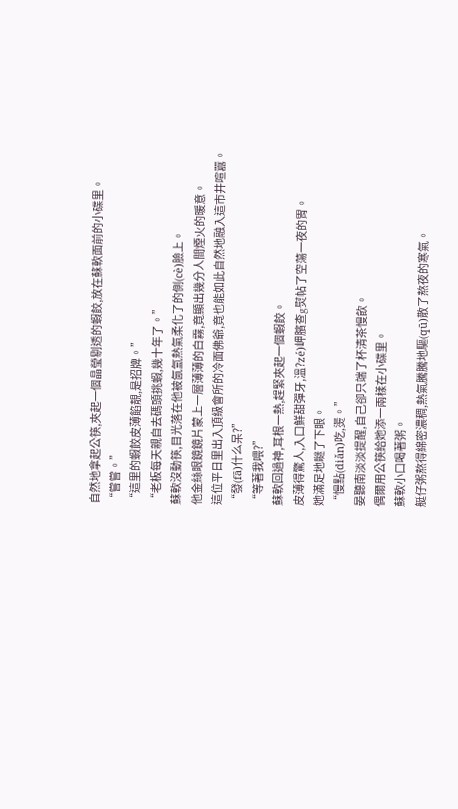自然地拿起公筷,夾起一個晶瑩剔透的蝦餃,放在蘇軟面前的小碟里。
“嘗嘗。”
“這里的蝦餃皮薄餡靚,是招牌。”
“老板每天親自去碼頭挑蝦,幾十年了。”
蘇軟沒動筷,目光落在他被氤氳熱氣柔化了的側(cè)臉上。
他金絲眼鏡鏡片蒙上一層薄薄的白霧,竟顯出幾分人間煙火的暖意。
這位平日里出入頂級會所的冷面佛爺,竟也能如此自然地融入這市井喧囂。
“發(fā)什么呆?”
“等著我喂?”
蘇軟回過神,耳根一熱,趕緊夾起一個蝦餃。
皮薄得驚人,入口鮮甜彈牙,溫?zé)岬臏查g熨帖了空蕩一夜的胃。
她滿足地瞇了下眼。
“慢點(diǎn)吃,燙。”
晏聽南淡淡提醒,自己卻只端了杯清茶慢飲。
偶爾用公筷給她添一兩樣在小碟里。
蘇軟小口喝著粥。
艇仔粥熬得綿密濃稠,熱氣騰騰地驅(qū)散了熬夜的寒氣。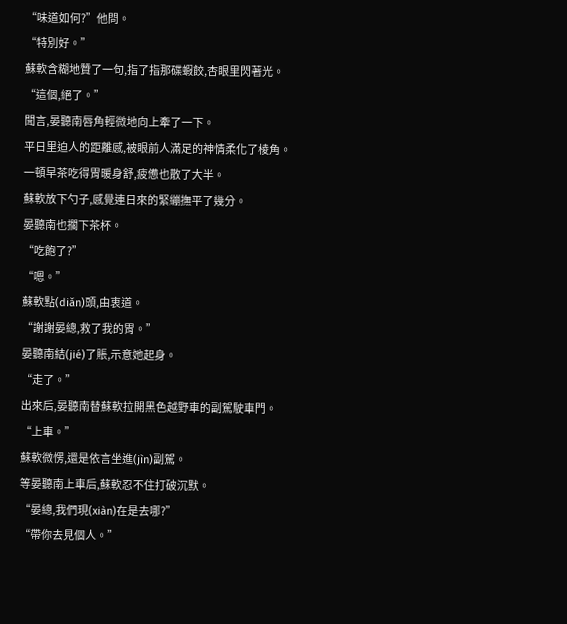“味道如何?”他問。
“特別好。”
蘇軟含糊地贊了一句,指了指那碟蝦餃,杏眼里閃著光。
“這個,絕了。”
聞言,晏聽南唇角輕微地向上牽了一下。
平日里迫人的距離感,被眼前人滿足的神情柔化了棱角。
一頓早茶吃得胃暖身舒,疲憊也散了大半。
蘇軟放下勺子,感覺連日來的緊繃撫平了幾分。
晏聽南也擱下茶杯。
“吃飽了?”
“嗯。”
蘇軟點(diǎn)頭,由衷道。
“謝謝晏總,救了我的胃。”
晏聽南結(jié)了賬,示意她起身。
“走了。”
出來后,晏聽南替蘇軟拉開黑色越野車的副駕駛車門。
“上車。”
蘇軟微愣,還是依言坐進(jìn)副駕。
等晏聽南上車后,蘇軟忍不住打破沉默。
“晏總,我們現(xiàn)在是去哪?”
“帶你去見個人。”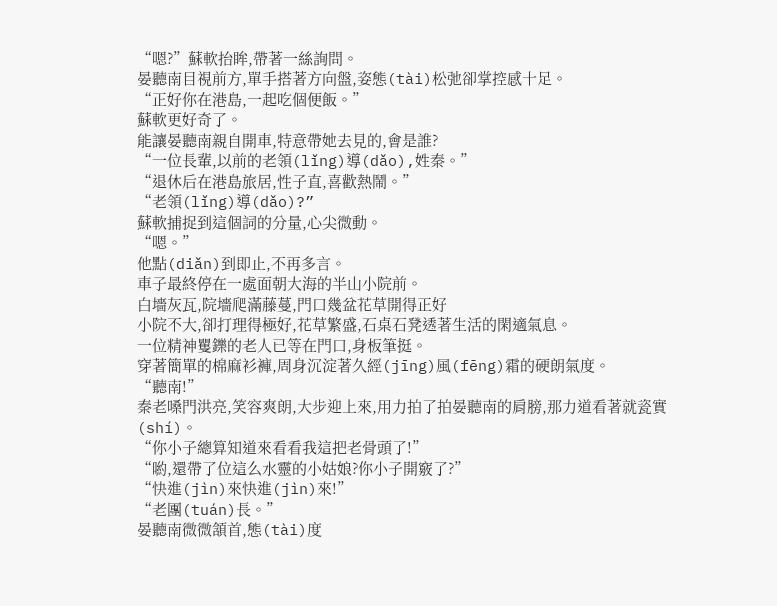“嗯?”蘇軟抬眸,帶著一絲詢問。
晏聽南目視前方,單手搭著方向盤,姿態(tài)松弛卻掌控感十足。
“正好你在港島,一起吃個便飯。”
蘇軟更好奇了。
能讓晏聽南親自開車,特意帶她去見的,會是誰?
“一位長輩,以前的老領(lǐng)導(dǎo),姓秦。”
“退休后在港島旅居,性子直,喜歡熱鬧。”
“老領(lǐng)導(dǎo)?”
蘇軟捕捉到這個詞的分量,心尖微動。
“嗯。”
他點(diǎn)到即止,不再多言。
車子最終停在一處面朝大海的半山小院前。
白墻灰瓦,院墻爬滿藤蔓,門口幾盆花草開得正好
小院不大,卻打理得極好,花草繁盛,石桌石凳透著生活的閑適氣息。
一位精神矍鑠的老人已等在門口,身板筆挺。
穿著簡單的棉麻衫褲,周身沉淀著久經(jīng)風(fēng)霜的硬朗氣度。
“聽南!”
秦老嗓門洪亮,笑容爽朗,大步迎上來,用力拍了拍晏聽南的肩膀,那力道看著就瓷實(shí)。
“你小子總算知道來看看我這把老骨頭了!”
“喲,還帶了位這么水靈的小姑娘?你小子開竅了?”
“快進(jìn)來快進(jìn)來!”
“老團(tuán)長。”
晏聽南微微頷首,態(tài)度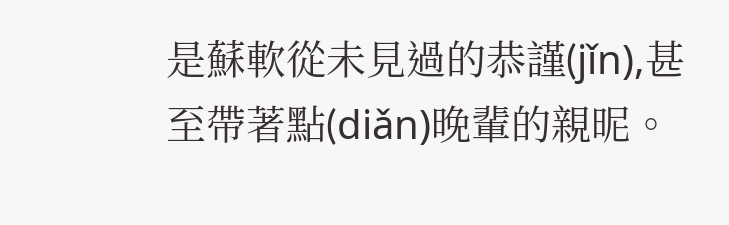是蘇軟從未見過的恭謹(jǐn),甚至帶著點(diǎn)晚輩的親昵。